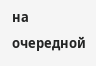на очередной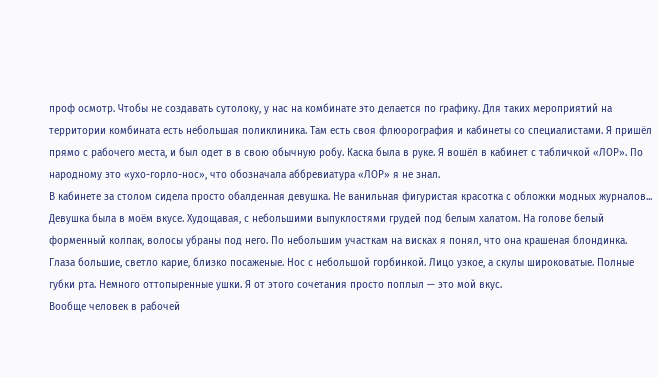проф осмотр. Чтобы не создавать сутолоку, у нас на комбинате это делается по графику. Для таких мероприятий на территории комбината есть небольшая поликлиника. Там есть своя флюорография и кабинеты со специалистами. Я пришёл прямо с рабочего места, и был одет в в свою обычную робу. Каска была в руке. Я вошёл в кабинет с табличкой «ЛОР». По народному это «ухо-горло-нос», что обозначала аббревиатура «ЛОР» я не знал.
В кабинете за столом сидела просто обалденная девушка. Не ванильная фигуристая красотка с обложки модных журналов... Девушка была в моём вкусе. Худощавая, с небольшими выпуклостями грудей под белым халатом. На голове белый форменный колпак, волосы убраны под него. По небольшим участкам на висках я понял, что она крашеная блондинка. Глаза большие, светло карие, близко посаженые. Нос с небольшой горбинкой. Лицо узкое, а скулы широковатые. Полные губки рта. Немного оттопыренные ушки. Я от этого сочетания просто поплыл — это мой вкус.
Вообще человек в рабочей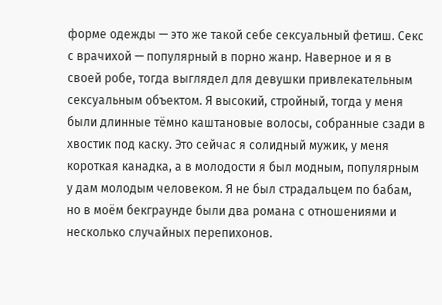форме одежды — это же такой себе сексуальный фетиш. Секс с врачихой — популярный в порно жанр. Наверное и я в своей робе, тогда выглядел для девушки привлекательным сексуальным объектом. Я высокий, стройный, тогда у меня были длинные тёмно каштановые волосы, собранные сзади в хвостик под каску. Это сейчас я солидный мужик, у меня короткая канадка, а в молодости я был модным, популярным у дам молодым человеком. Я не был страдальцем по бабам, но в моём бекграунде были два романа с отношениями и несколько случайных перепихонов.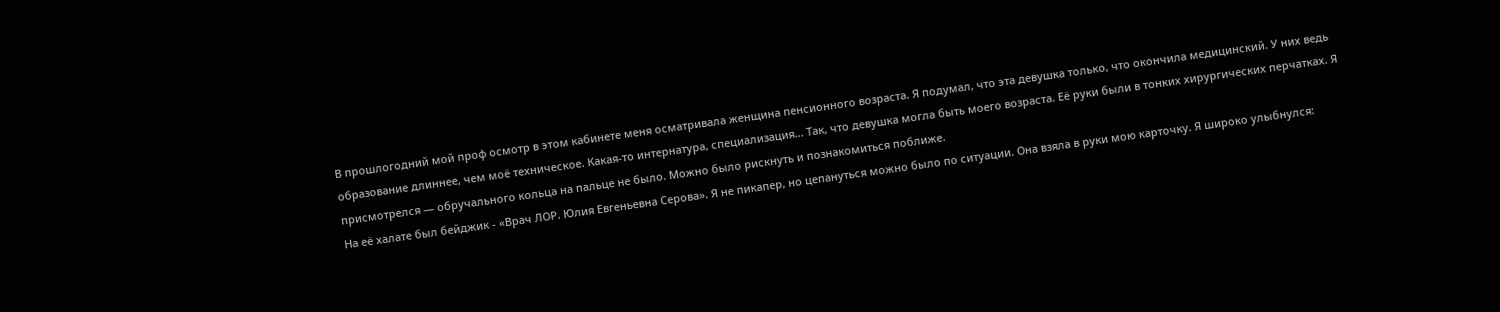В прошлогодний мой проф осмотр в этом кабинете меня осматривала женщина пенсионного возраста. Я подумал, что эта девушка только, что окончила медицинский. У них ведь образование длиннее, чем моё техническое. Какая-то интернатура, специализация... Так, что девушка могла быть моего возраста. Её руки были в тонких хирургических перчатках. Я присмотрелся — обручального кольца на пальце не было. Можно было рискнуть и познакомиться поближе.
На её халате был бейджик - «Врач ЛОР. Юлия Евгеньевна Серова». Я не пикапер, но цепануться можно было по ситуации. Она взяла в руки мою карточку. Я широко улыбнулся: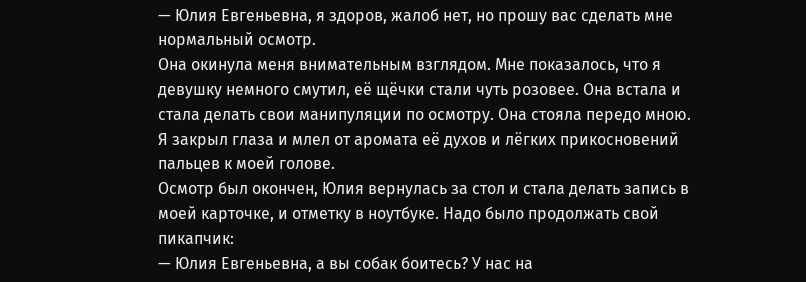— Юлия Евгеньевна, я здоров, жалоб нет, но прошу вас сделать мне нормальный осмотр.
Она окинула меня внимательным взглядом. Мне показалось, что я девушку немного смутил, её щёчки стали чуть розовее. Она встала и стала делать свои манипуляции по осмотру. Она стояла передо мною. Я закрыл глаза и млел от аромата её духов и лёгких прикосновений пальцев к моей голове.
Осмотр был окончен, Юлия вернулась за стол и стала делать запись в моей карточке, и отметку в ноутбуке. Надо было продолжать свой пикапчик:
— Юлия Евгеньевна, а вы собак боитесь? У нас на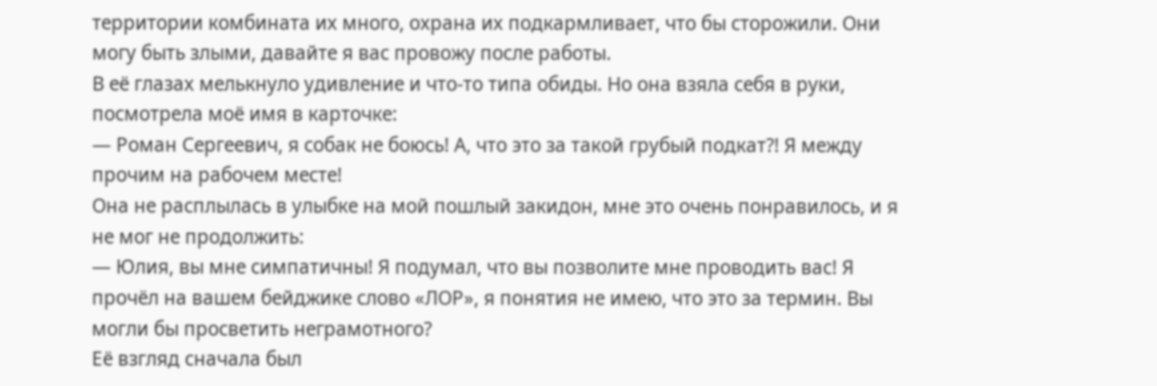территории комбината их много, охрана их подкармливает, что бы сторожили. Они могу быть злыми, давайте я вас провожу после работы.
В её глазах мелькнуло удивление и что-то типа обиды. Но она взяла себя в руки, посмотрела моё имя в карточке:
— Роман Сергеевич, я собак не боюсь! А, что это за такой грубый подкат?! Я между прочим на рабочем месте!
Она не расплылась в улыбке на мой пошлый закидон, мне это очень понравилось, и я не мог не продолжить:
— Юлия, вы мне симпатичны! Я подумал, что вы позволите мне проводить вас! Я прочёл на вашем бейджике слово «ЛОР», я понятия не имею, что это за термин. Вы могли бы просветить неграмотного?
Её взгляд сначала был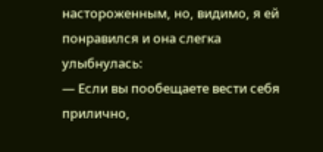настороженным, но, видимо, я ей понравился и она слегка улыбнулась:
— Если вы пообещаете вести себя прилично,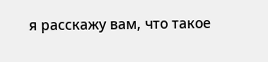я расскажу вам, что такое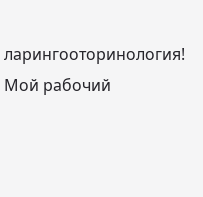ларингооторинология! Мой рабочий